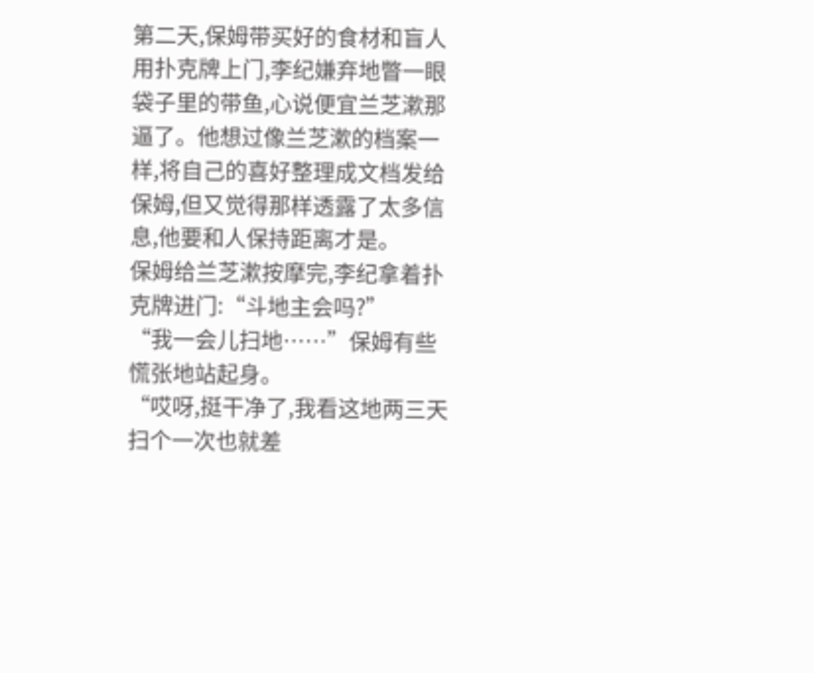第二天,保姆带买好的食材和盲人用扑克牌上门,李纪嫌弃地瞥一眼袋子里的带鱼,心说便宜兰芝漱那逼了。他想过像兰芝漱的档案一样,将自己的喜好整理成文档发给保姆,但又觉得那样透露了太多信息,他要和人保持距离才是。
保姆给兰芝漱按摩完,李纪拿着扑克牌进门:“斗地主会吗?”
“我一会儿扫地……”保姆有些慌张地站起身。
“哎呀,挺干净了,我看这地两三天扫个一次也就差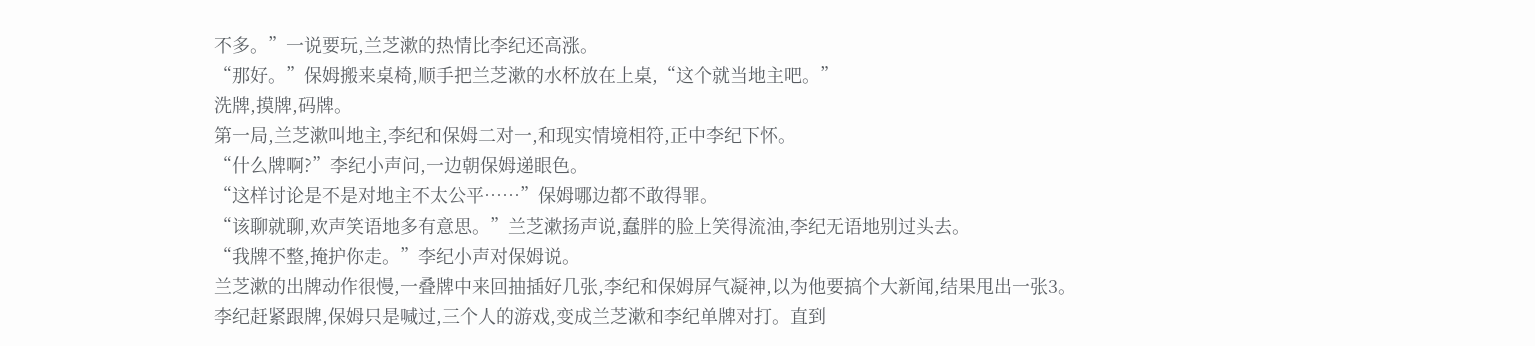不多。”一说要玩,兰芝漱的热情比李纪还高涨。
“那好。”保姆搬来桌椅,顺手把兰芝漱的水杯放在上桌,“这个就当地主吧。”
洗牌,摸牌,码牌。
第一局,兰芝漱叫地主,李纪和保姆二对一,和现实情境相符,正中李纪下怀。
“什么牌啊?”李纪小声问,一边朝保姆递眼色。
“这样讨论是不是对地主不太公平……”保姆哪边都不敢得罪。
“该聊就聊,欢声笑语地多有意思。”兰芝漱扬声说,蠢胖的脸上笑得流油,李纪无语地别过头去。
“我牌不整,掩护你走。”李纪小声对保姆说。
兰芝漱的出牌动作很慢,一叠牌中来回抽插好几张,李纪和保姆屏气凝神,以为他要搞个大新闻,结果甩出一张3。
李纪赶紧跟牌,保姆只是喊过,三个人的游戏,变成兰芝漱和李纪单牌对打。直到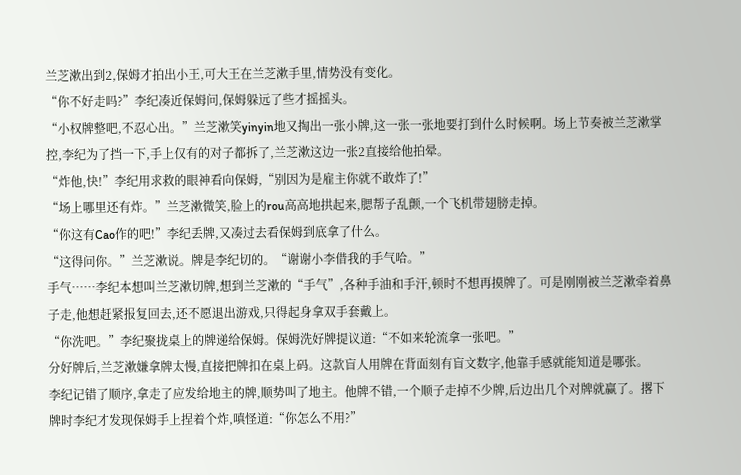兰芝漱出到2,保姆才拍出小王,可大王在兰芝漱手里,情势没有变化。
“你不好走吗?”李纪凑近保姆问,保姆躲远了些才摇摇头。
“小权牌整吧,不忍心出。”兰芝漱笑yinyin地又掏出一张小牌,这一张一张地要打到什么时候啊。场上节奏被兰芝漱掌控,李纪为了挡一下,手上仅有的对子都拆了,兰芝漱这边一张2直接给他拍晕。
“炸他,快!”李纪用求救的眼神看向保姆,“别因为是雇主你就不敢炸了!”
“场上哪里还有炸。”兰芝漱微笑,脸上的rou高高地拱起来,腮帮子乱颤,一个飞机带翅膀走掉。
“你这有Cao作的吧!”李纪丢牌,又凑过去看保姆到底拿了什么。
“这得问你。”兰芝漱说。牌是李纪切的。“谢谢小李借我的手气哈。”
手气……李纪本想叫兰芝漱切牌,想到兰芝漱的“手气”,各种手油和手汗,顿时不想再摸牌了。可是刚刚被兰芝漱牵着鼻子走,他想赶紧报复回去,还不愿退出游戏,只得起身拿双手套戴上。
“你洗吧。”李纪聚拢桌上的牌递给保姆。保姆洗好牌提议道:“不如来轮流拿一张吧。”
分好牌后,兰芝漱嫌拿牌太慢,直接把牌扣在桌上码。这款盲人用牌在背面刻有盲文数字,他靠手感就能知道是哪张。
李纪记错了顺序,拿走了应发给地主的牌,顺势叫了地主。他牌不错,一个顺子走掉不少牌,后边出几个对牌就赢了。撂下牌时李纪才发现保姆手上捏着个炸,嗔怪道:“你怎么不用?”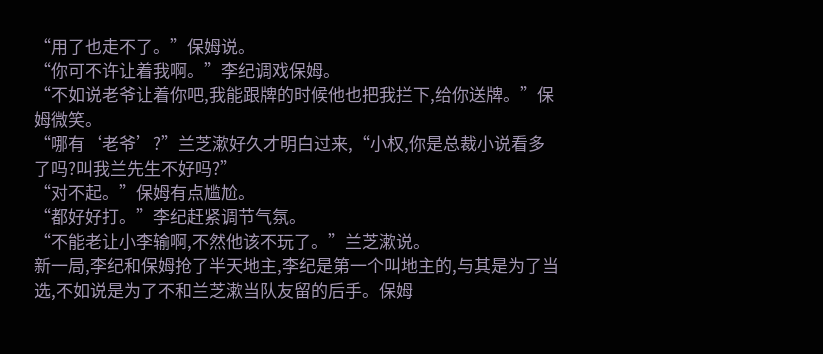“用了也走不了。”保姆说。
“你可不许让着我啊。”李纪调戏保姆。
“不如说老爷让着你吧,我能跟牌的时候他也把我拦下,给你送牌。”保姆微笑。
“哪有‘老爷’?”兰芝漱好久才明白过来,“小权,你是总裁小说看多了吗?叫我兰先生不好吗?”
“对不起。”保姆有点尴尬。
“都好好打。”李纪赶紧调节气氛。
“不能老让小李输啊,不然他该不玩了。”兰芝漱说。
新一局,李纪和保姆抢了半天地主,李纪是第一个叫地主的,与其是为了当选,不如说是为了不和兰芝漱当队友留的后手。保姆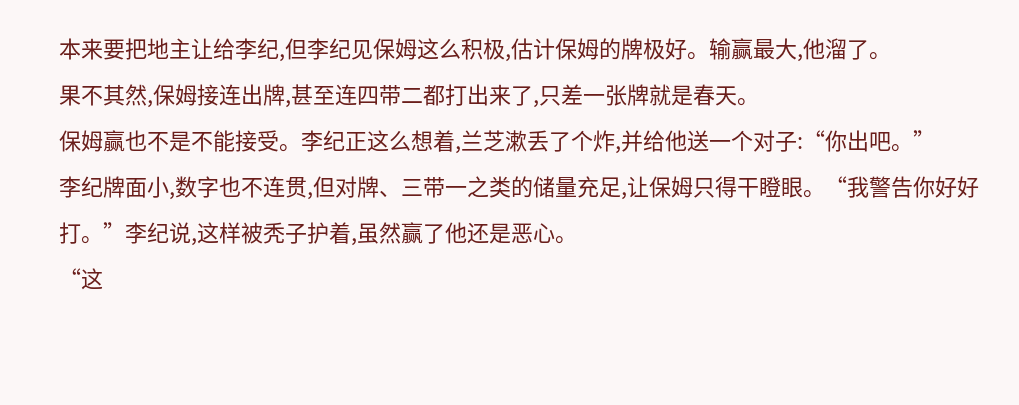本来要把地主让给李纪,但李纪见保姆这么积极,估计保姆的牌极好。输赢最大,他溜了。
果不其然,保姆接连出牌,甚至连四带二都打出来了,只差一张牌就是春天。
保姆赢也不是不能接受。李纪正这么想着,兰芝漱丢了个炸,并给他送一个对子:“你出吧。”
李纪牌面小,数字也不连贯,但对牌、三带一之类的储量充足,让保姆只得干瞪眼。“我警告你好好打。”李纪说,这样被秃子护着,虽然赢了他还是恶心。
“这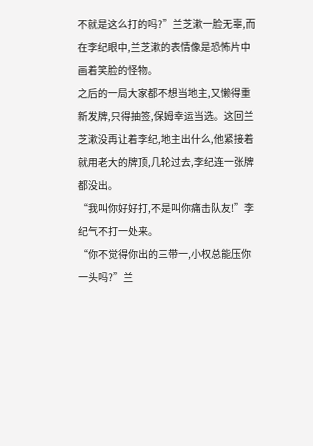不就是这么打的吗?”兰芝漱一脸无辜,而在李纪眼中,兰芝漱的表情像是恐怖片中画着笑脸的怪物。
之后的一局大家都不想当地主,又懒得重新发牌,只得抽签,保姆幸运当选。这回兰芝漱没再让着李纪,地主出什么,他紧接着就用老大的牌顶,几轮过去,李纪连一张牌都没出。
“我叫你好好打,不是叫你痛击队友!”李纪气不打一处来。
“你不觉得你出的三带一,小权总能压你一头吗?”兰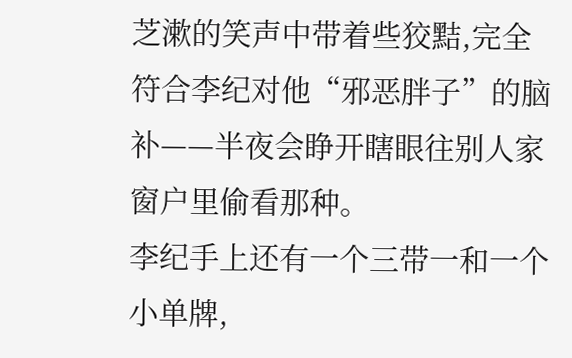芝漱的笑声中带着些狡黠,完全符合李纪对他“邪恶胖子”的脑补——半夜会睁开瞎眼往别人家窗户里偷看那种。
李纪手上还有一个三带一和一个小单牌,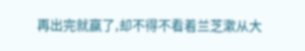再出完就赢了,却不得不看着兰芝漱从大